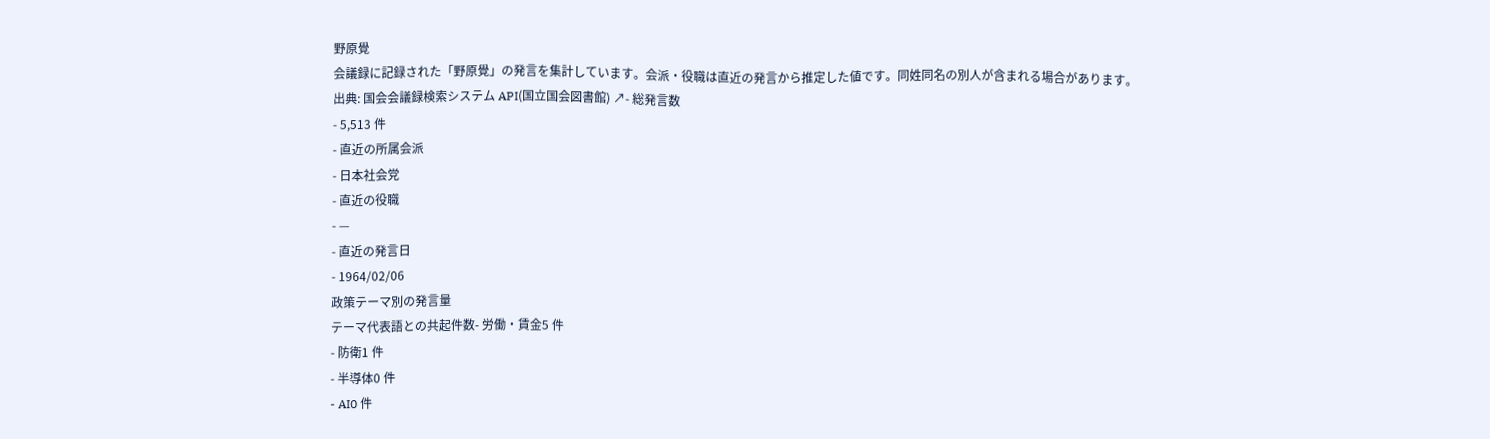野原覺
会議録に記録された「野原覺」の発言を集計しています。会派・役職は直近の発言から推定した値です。同姓同名の別人が含まれる場合があります。
出典: 国会会議録検索システム API(国立国会図書館) ↗- 総発言数
- 5,513 件
- 直近の所属会派
- 日本社会党
- 直近の役職
- —
- 直近の発言日
- 1964/02/06
政策テーマ別の発言量
テーマ代表語との共起件数- 労働・賃金5 件
- 防衛1 件
- 半導体0 件
- AI0 件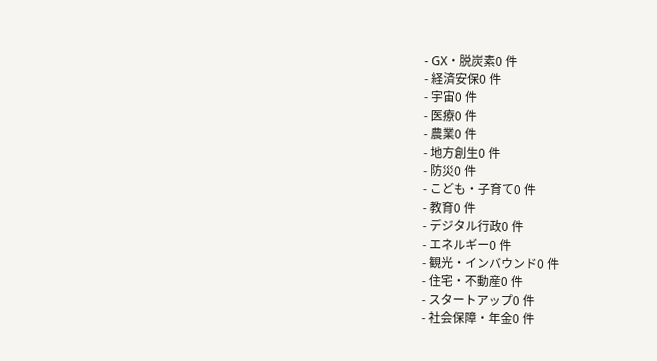- GX・脱炭素0 件
- 経済安保0 件
- 宇宙0 件
- 医療0 件
- 農業0 件
- 地方創生0 件
- 防災0 件
- こども・子育て0 件
- 教育0 件
- デジタル行政0 件
- エネルギー0 件
- 観光・インバウンド0 件
- 住宅・不動産0 件
- スタートアップ0 件
- 社会保障・年金0 件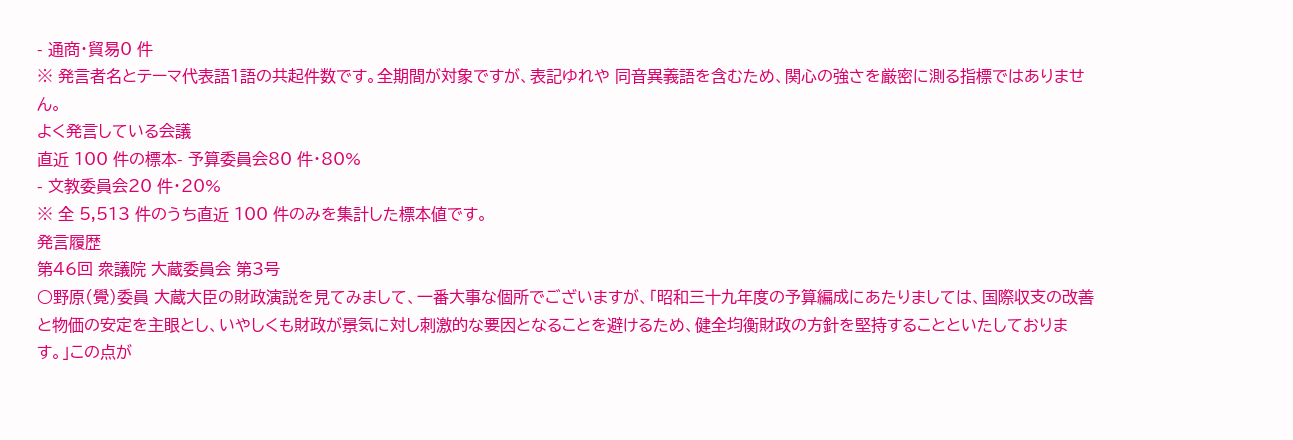- 通商・貿易0 件
※ 発言者名とテーマ代表語1語の共起件数です。全期間が対象ですが、表記ゆれや 同音異義語を含むため、関心の強さを厳密に測る指標ではありません。
よく発言している会議
直近 100 件の標本- 予算委員会80 件・80%
- 文教委員会20 件・20%
※ 全 5,513 件のうち直近 100 件のみを集計した標本値です。
発言履歴
第46回 衆議院 大蔵委員会 第3号
○野原(覺)委員 大蔵大臣の財政演説を見てみまして、一番大事な個所でございますが、「昭和三十九年度の予算編成にあたりましては、国際収支の改善と物価の安定を主眼とし、いやしくも財政が景気に対し刺激的な要因となることを避けるため、健全均衡財政の方針を堅持することといたしております。」この点が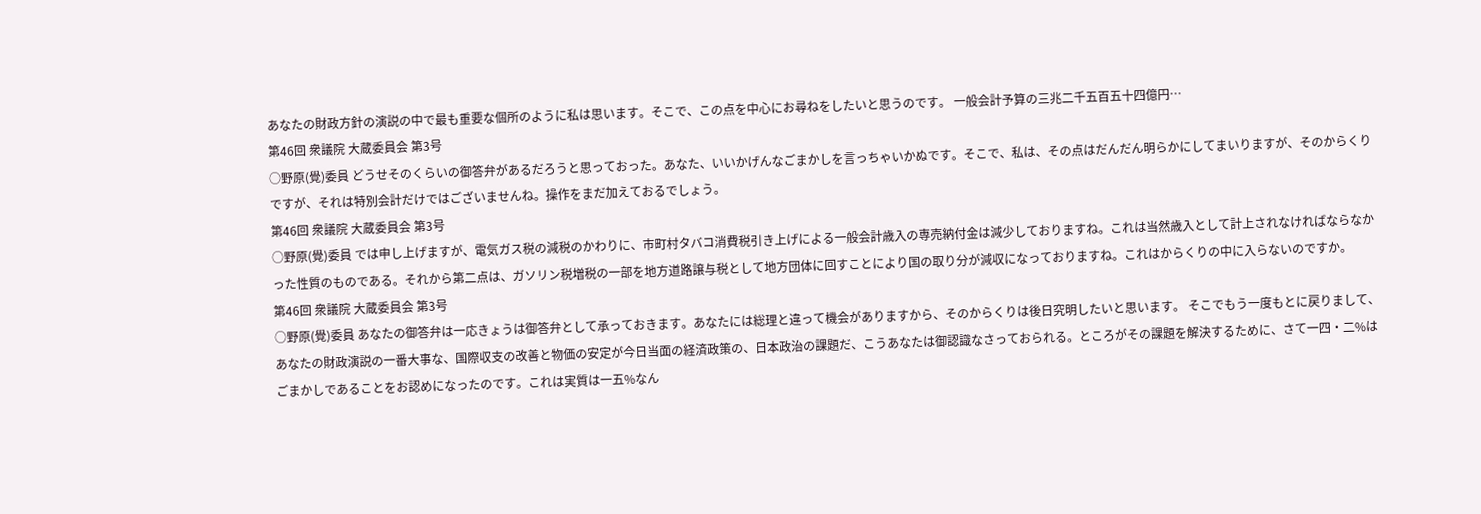あなたの財政方針の演説の中で最も重要な個所のように私は思います。そこで、この点を中心にお尋ねをしたいと思うのです。 一般会計予算の三兆二千五百五十四億円…
第46回 衆議院 大蔵委員会 第3号
○野原(覺)委員 どうせそのくらいの御答弁があるだろうと思っておった。あなた、いいかげんなごまかしを言っちゃいかぬです。そこで、私は、その点はだんだん明らかにしてまいりますが、そのからくりですが、それは特別会計だけではございませんね。操作をまだ加えておるでしょう。
第46回 衆議院 大蔵委員会 第3号
○野原(覺)委員 では申し上げますが、電気ガス税の減税のかわりに、市町村タバコ消費税引き上げによる一般会計歳入の専売納付金は減少しておりますね。これは当然歳入として計上されなければならなかった性質のものである。それから第二点は、ガソリン税増税の一部を地方道路譲与税として地方団体に回すことにより国の取り分が減収になっておりますね。これはからくりの中に入らないのですか。
第46回 衆議院 大蔵委員会 第3号
○野原(覺)委員 あなたの御答弁は一応きょうは御答弁として承っておきます。あなたには総理と違って機会がありますから、そのからくりは後日究明したいと思います。 そこでもう一度もとに戻りまして、あなたの財政演説の一番大事な、国際収支の改善と物価の安定が今日当面の経済政策の、日本政治の課題だ、こうあなたは御認識なさっておられる。ところがその課題を解決するために、さて一四・二%はごまかしであることをお認めになったのです。これは実質は一五%なん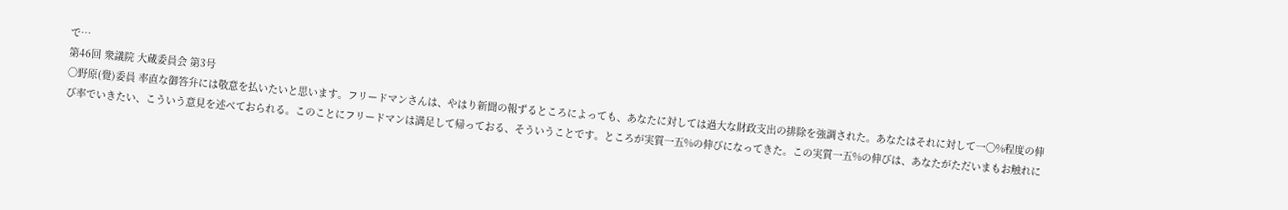で…
第46回 衆議院 大蔵委員会 第3号
○野原(覺)委員 率直な御答弁には敬意を払いたいと思います。フリードマンさんは、やはり新聞の報ずるところによっても、あなたに対しては過大な財政支出の排除を強調された。あなたはそれに対して一〇%程度の伸び率でいきたい、こういう意見を述べておられる。このことにフリードマンは満足して帰っておる、そういうことです。ところが実質一五%の伸びになってきた。この実質一五%の伸びは、あなたがただいまもお触れに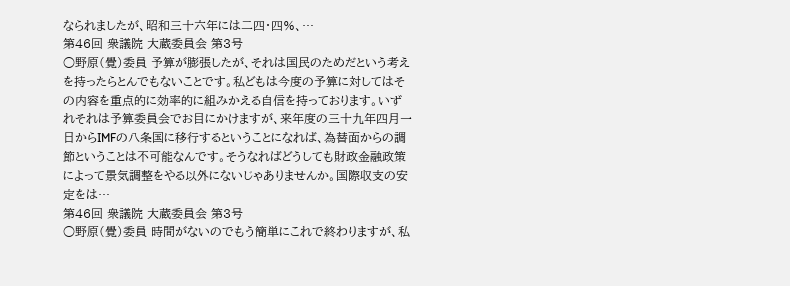なられましたが、昭和三十六年には二四・四%、…
第46回 衆議院 大蔵委員会 第3号
○野原(覺)委員 予算が膨張したが、それは国民のためだという考えを持ったらとんでもないことです。私どもは今度の予算に対してはその内容を重点的に効率的に組みかえる自信を持っております。いずれそれは予算委員会でお目にかけますが、来年度の三十九年四月一日からIMFの八条国に移行するということになれば、為替面からの調節ということは不可能なんです。そうなればどうしても財政金融政策によって景気調整をやる以外にないじゃありませんか。国際収支の安定をは…
第46回 衆議院 大蔵委員会 第3号
○野原(覺)委員 時間がないのでもう簡単にこれで終わりますが、私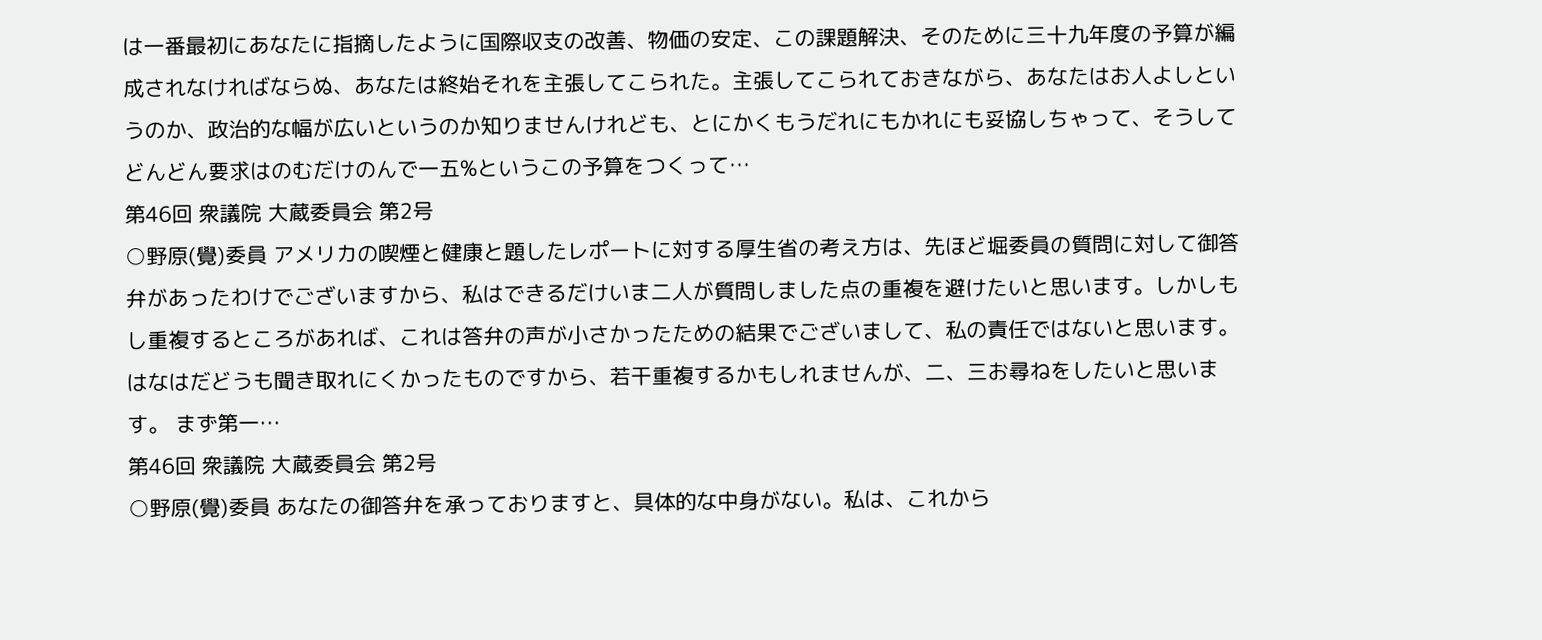は一番最初にあなたに指摘したように国際収支の改善、物価の安定、この課題解決、そのために三十九年度の予算が編成されなければならぬ、あなたは終始それを主張してこられた。主張してこられておきながら、あなたはお人よしというのか、政治的な幅が広いというのか知りませんけれども、とにかくもうだれにもかれにも妥協しちゃって、そうしてどんどん要求はのむだけのんで一五%というこの予算をつくって…
第46回 衆議院 大蔵委員会 第2号
○野原(覺)委員 アメリカの喫煙と健康と題したレポートに対する厚生省の考え方は、先ほど堀委員の質問に対して御答弁があったわけでございますから、私はできるだけいま二人が質問しました点の重複を避けたいと思います。しかしもし重複するところがあれば、これは答弁の声が小さかったための結果でございまして、私の責任ではないと思います。はなはだどうも聞き取れにくかったものですから、若干重複するかもしれませんが、二、三お尋ねをしたいと思います。 まず第一…
第46回 衆議院 大蔵委員会 第2号
○野原(覺)委員 あなたの御答弁を承っておりますと、具体的な中身がない。私は、これから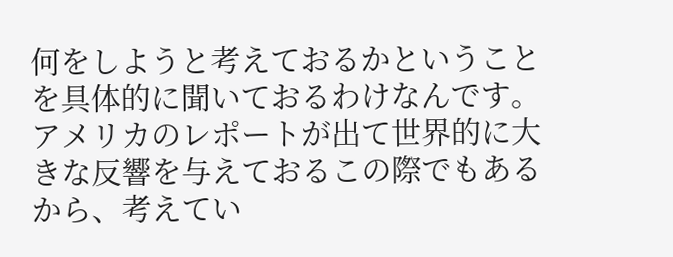何をしようと考えておるかということを具体的に聞いておるわけなんです。アメリカのレポートが出て世界的に大きな反響を与えておるこの際でもあるから、考えてい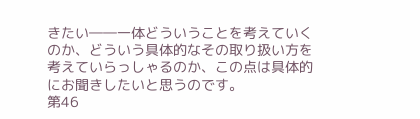きたい――一体どういうことを考えていくのか、どういう具体的なその取り扱い方を考えていらっしゃるのか、この点は具体的にお聞きしたいと思うのです。
第46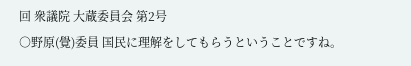回 衆議院 大蔵委員会 第2号
○野原(覺)委員 国民に理解をしてもらうということですね。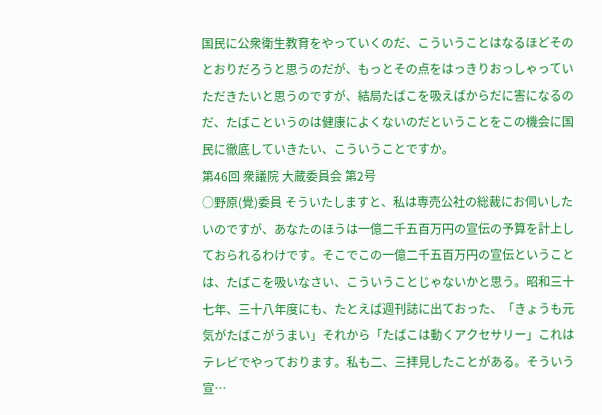国民に公衆衛生教育をやっていくのだ、こういうことはなるほどそのとおりだろうと思うのだが、もっとその点をはっきりおっしゃっていただきたいと思うのですが、結局たばこを吸えばからだに害になるのだ、たばこというのは健康によくないのだということをこの機会に国民に徹底していきたい、こういうことですか。
第46回 衆議院 大蔵委員会 第2号
○野原(覺)委員 そういたしますと、私は専売公社の総裁にお伺いしたいのですが、あなたのほうは一億二千五百万円の宣伝の予算を計上しておられるわけです。そこでこの一億二千五百万円の宣伝ということは、たばこを吸いなさい、こういうことじゃないかと思う。昭和三十七年、三十八年度にも、たとえば週刊誌に出ておった、「きょうも元気がたばこがうまい」それから「たばこは動くアクセサリー」これはテレビでやっております。私も二、三拝見したことがある。そういう宣…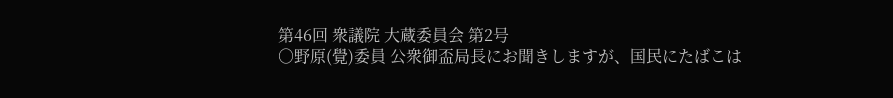第46回 衆議院 大蔵委員会 第2号
○野原(覺)委員 公衆御盃局長にお聞きしますが、国民にたばこは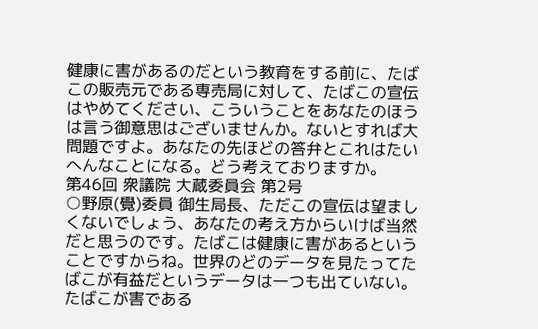健康に害があるのだという教育をする前に、たばこの販売元である専売局に対して、たばこの宣伝はやめてください、こういうことをあなたのほうは言う御意思はございませんか。ないとすれば大問題ですよ。あなたの先ほどの答弁とこれはたいへんなことになる。どう考えておりますか。
第46回 衆議院 大蔵委員会 第2号
○野原(覺)委員 御生局長、ただこの宣伝は望ましくないでしょう、あなたの考え方からいけば当然だと思うのです。たばこは健康に害があるということですからね。世界のどのデータを見たってたばこが有益だというデータは一つも出ていない。たばこが害である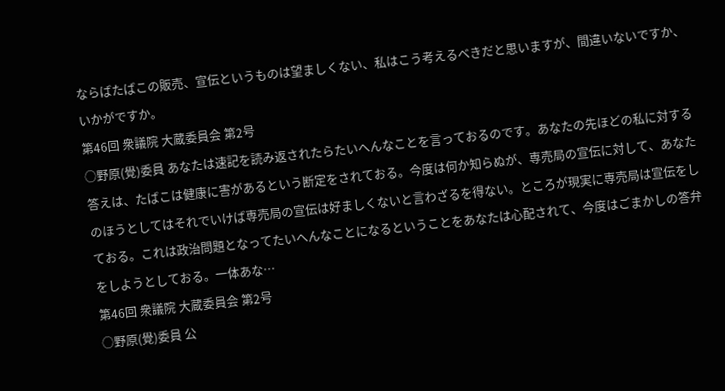ならばたばこの販売、宣伝というものは望ましくない、私はこう考えるべきだと思いますが、間違いないですか、いかがですか。
第46回 衆議院 大蔵委員会 第2号
○野原(覺)委員 あなたは速記を読み返されたらたいへんなことを言っておるのです。あなたの先ほどの私に対する答えは、たばこは健康に害があるという断定をされておる。今度は何か知らぬが、専売局の宣伝に対して、あなたのほうとしてはそれでいけば専売局の宣伝は好ましくないと言わざるを得ない。ところが現実に専売局は宣伝をしておる。これは政治問題となってたいへんなことになるということをあなたは心配されて、今度はごまかしの答弁をしようとしておる。一体あな…
第46回 衆議院 大蔵委員会 第2号
○野原(覺)委員 公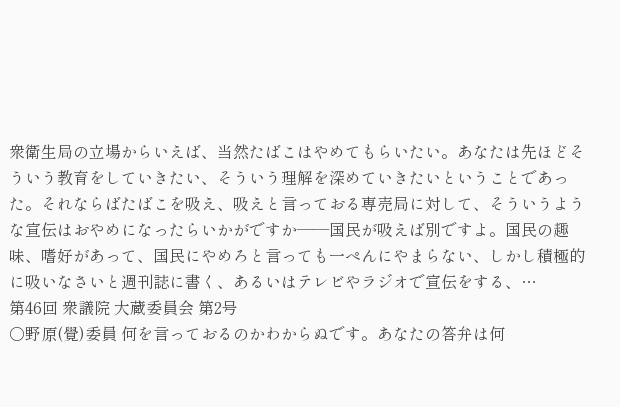衆衛生局の立場からいえば、当然たばこはやめてもらいたい。あなたは先ほどそういう教育をしていきたい、そういう理解を深めていきたいということであった。それならばたばこを吸え、吸えと言っておる専売局に対して、そういうような宣伝はおやめになったらいかがですか――国民が吸えば別ですよ。国民の趣味、嗜好があって、国民にやめろと言っても一ぺんにやまらない、しかし積極的に吸いなさいと週刊誌に書く、あるいはテレビやラジオで宣伝をする、…
第46回 衆議院 大蔵委員会 第2号
○野原(覺)委員 何を言っておるのかわからぬです。あなたの答弁は何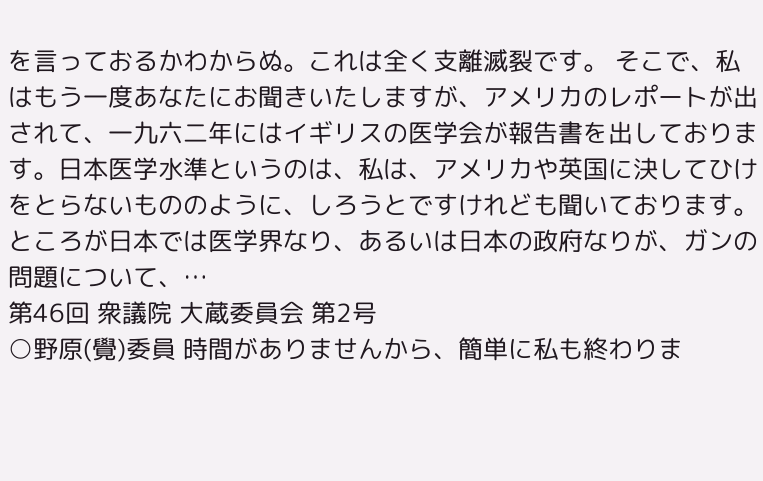を言っておるかわからぬ。これは全く支離滅裂です。 そこで、私はもう一度あなたにお聞きいたしますが、アメリカのレポートが出されて、一九六二年にはイギリスの医学会が報告書を出しております。日本医学水準というのは、私は、アメリカや英国に決してひけをとらないもののように、しろうとですけれども聞いております。ところが日本では医学界なり、あるいは日本の政府なりが、ガンの問題について、…
第46回 衆議院 大蔵委員会 第2号
○野原(覺)委員 時間がありませんから、簡単に私も終わりま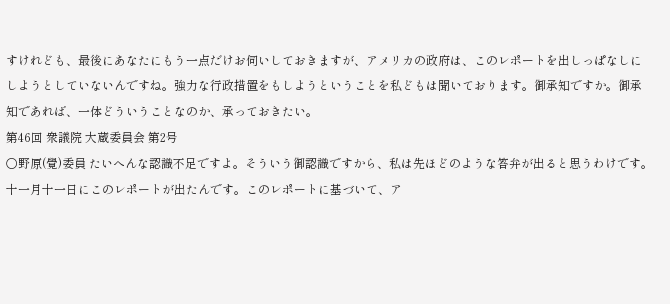すけれども、最後にあなたにもう一点だけお伺いしておきますが、アメリカの政府は、このレポートを出しっぱなしにしようとしていないんですね。強力な行政措置をもしようということを私どもは聞いております。御承知ですか。御承知であれば、一体どういうことなのか、承っておきたい。
第46回 衆議院 大蔵委員会 第2号
○野原(覺)委員 たいへんな認識不足ですよ。そういう御認識ですから、私は先ほどのような答弁が出ると思うわけです。十一月十一日にこのレポートが出たんです。このレポートに基づいて、ア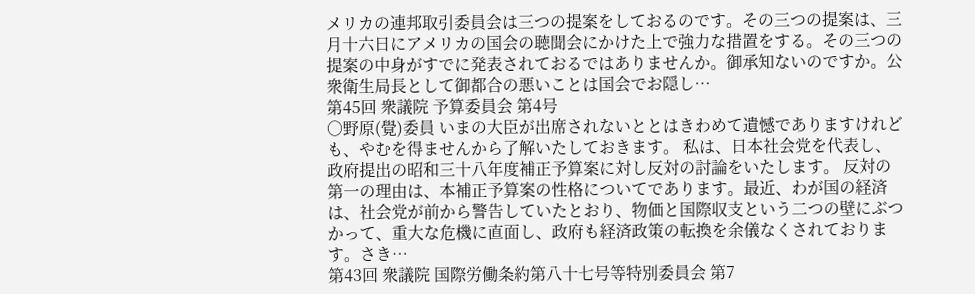メリカの連邦取引委員会は三つの提案をしておるのです。その三つの提案は、三月十六日にアメリカの国会の聴聞会にかけた上で強力な措置をする。その三つの提案の中身がすでに発表されておるではありませんか。御承知ないのですか。公衆衛生局長として御都合の悪いことは国会でお隠し…
第45回 衆議院 予算委員会 第4号
○野原(覺)委員 いまの大臣が出席されないととはきわめて遺憾でありますけれども、やむを得ませんから了解いたしておきます。 私は、日本社会党を代表し、政府提出の昭和三十八年度補正予算案に対し反対の討論をいたします。 反対の第一の理由は、本補正予算案の性格についてであります。最近、わが国の経済は、社会党が前から警告していたとおり、物価と国際収支という二つの壁にぶつかって、重大な危機に直面し、政府も経済政策の転換を余儀なくされております。さき…
第43回 衆議院 国際労働条約第八十七号等特別委員会 第7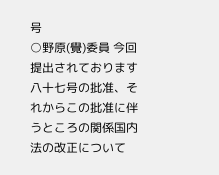号
○野原(覺)委員 今回提出されております八十七号の批准、それからこの批准に伴うところの関係国内法の改正について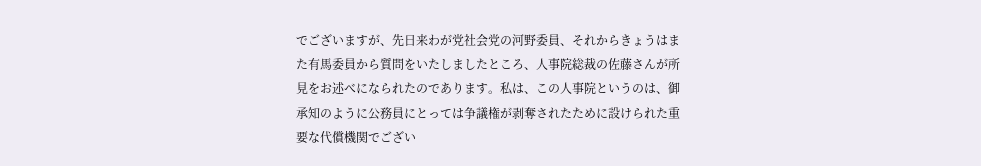でございますが、先日来わが党社会党の河野委員、それからきょうはまた有馬委員から質問をいたしましたところ、人事院総裁の佐藤さんが所見をお述べになられたのであります。私は、この人事院というのは、御承知のように公務員にとっては争議権が剥奪されたために設けられた重要な代償機関でござい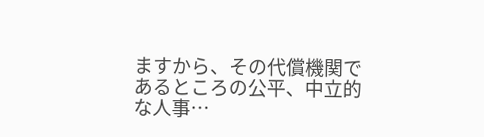ますから、その代償機関であるところの公平、中立的な人事…